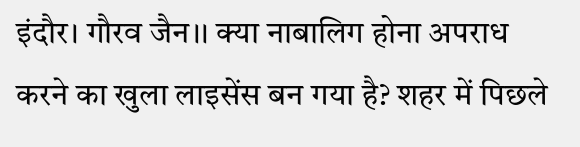इंदौर। गौरव जैन।। क्या नाबालिग होना अपराध करने का खुला लाइसेंस बन गया है? शहर में पिछले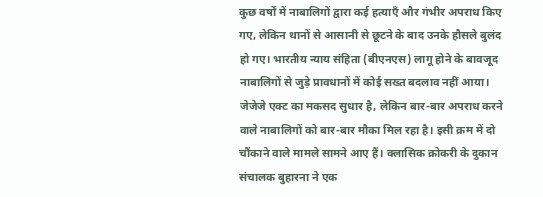कुछ वर्षों में नाबालिगों द्वारा कई हत्याएँ और गंभीर अपराध किए गए, लेकिन थानों से आसानी से छूटने के बाद उनके हौसले बुलंद हो गए। भारतीय न्याय संहिता (बीएनएस) लागू होने के बावजूद नाबालिगों से जुड़े प्रावधानों में कोई सख्त बदलाव नहीं आया। जेजेजे एक्ट का मकसद सुधार है, लेकिन बार-बार अपराध करने वाले नाबालिगों को बार-बार मौका मिल रहा है। इसी क्रम में दो चौंकाने वाले मामले सामने आए हैं। क्लासिक क्रोकरी के दुकान संचालक बुहारना ने एक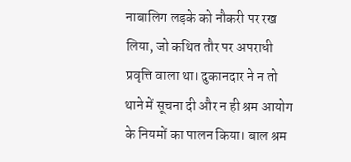नाबालिग लड़के को नौकरी पर रख लिया, जो कथित तौर पर अपराधी प्रवृत्ति वाला था। दुकानदार ने न तो थाने में सूचना दी और न ही श्रम आयोग के नियमों का पालन किया। बाल श्रम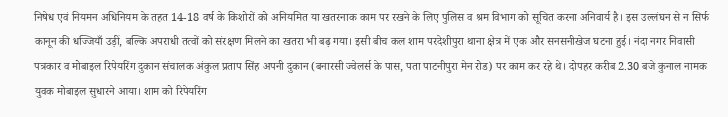निषेध एवं नियमन अधिनियम के तहत 14-18 वर्ष के किशोरों को अनियमित या खतरनाक काम पर रखने के लिए पुलिस व श्रम विभाग को सूचित करना अनिवार्य है। इस उल्लंघन से न सिर्फ कानून की धज्जियाँ उड़ीं, बल्कि अपराधी तत्वों को संरक्षण मिलने का खतरा भी बढ़ गया। इसी बीच कल शाम परदेशीपुरा थाना क्षेत्र में एक और सनसनीखेज घटना हुई। नंदा नगर निवासी पत्रकार व मोबाइल रिपेयरिंग दुकान संचालक अंकुल प्रताप सिंह अपनी दुकान (बनारसी ज्वेलर्स के पास, पता पाटनीपुरा मेन रोड) पर काम कर रहे थे। दोपहर करीब 2.30 बजे कुनाल नामक युवक मोबाइल सुधारने आया। शाम को रिपेयरिंग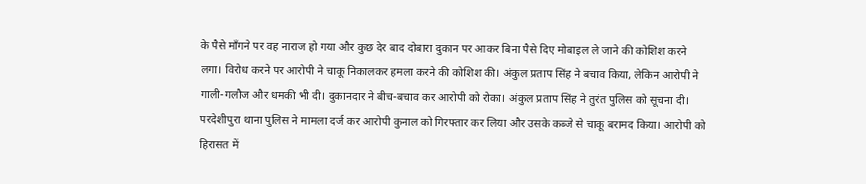के पैसे माँगने पर वह नाराज हो गया और कुछ देर बाद दोबारा दुकान पर आकर बिना पैसे दिए मोबाइल ले जाने की कोशिश करने लगा। विरोध करने पर आरोपी ने चाकू निकालकर हमला करने की कोशिश की। अंकुल प्रताप सिंह ने बचाव किया, लेकिन आरोपी ने गाली-गलौज और धमकी भी दी। दुकानदार ने बीच-बचाव कर आरोपी को रोका। अंकुल प्रताप सिंह ने तुरंत पुलिस को सूचना दी। परदेशीपुरा थाना पुलिस ने मामला दर्ज कर आरोपी कुनाल को गिरफ्तार कर लिया और उसके कब्जे से चाकू बरामद किया। आरोपी को हिरासत में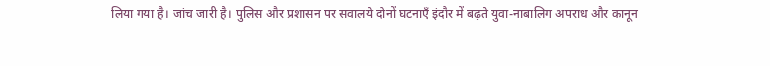लिया गया है। जांच जारी है। पुलिस और प्रशासन पर सवालये दोनों घटनाएँ इंदौर में बढ़ते युवा-नाबालिग अपराध और कानून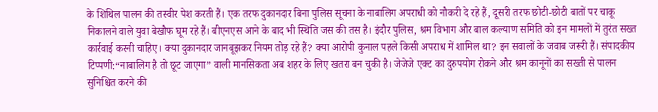के शिथिल पालन की तस्वीर पेश करती हैं। एक तरफ दुकानदार बिना पुलिस सूचना के नाबालिग अपराधी को नौकरी दे रहे हैं, दूसरी तरफ छोटी-छोटी बातों पर चाकू निकालने वाले युवा बेखौफ घूम रहे हैं। बीएनएस आने के बाद भी स्थिति जस की तस है। इंदौर पुलिस, श्रम विभाग और बाल कल्याण समिति को इन मामलों में तुरंत सख्त कार्रवाई करनी चाहिए। क्या दुकानदार जानबूझकर नियम तोड़ रहे हैं? क्या आरोपी कुनाल पहले किसी अपराध में शामिल था? इन सवालों के जवाब जरूरी हैं। संपादकीय टिप्पणी:“नाबालिग है तो छूट जाएगा” वाली मानसिकता अब शहर के लिए खतरा बन चुकी है। जेजेजे एक्ट का दुरुपयोग रोकने और श्रम कानूनों का सख्ती से पालन सुनिश्चित करने की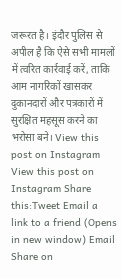जरूरत है। इंदौर पुलिस से अपील है कि ऐसे सभी मामलों में त्वरित कार्रवाई करें, ताकि आम नागरिकों खासकर दुकानदारों और पत्रकारों में सुरक्षित महसूस करने का भरोसा बने। View this post on Instagram View this post on Instagram Share this:Tweet Email a link to a friend (Opens in new window) Email Share on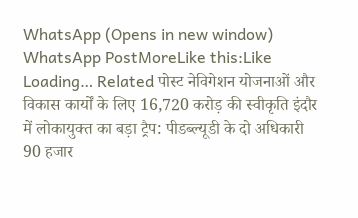WhatsApp (Opens in new window) WhatsApp PostMoreLike this:Like Loading… Related पोस्ट नेविगेशन योजनाओं और विकास कार्यों के लिए 16,720 करोड़ की स्वीकृति इंदौर में लोकायुक्त का बड़ा ट्रैप: पीडब्ल्यूडी के दो अधिकारी 90 हजार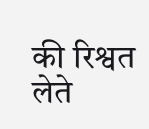की रिश्वत लेते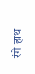रंगे हाथ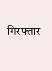गिरफ्तार